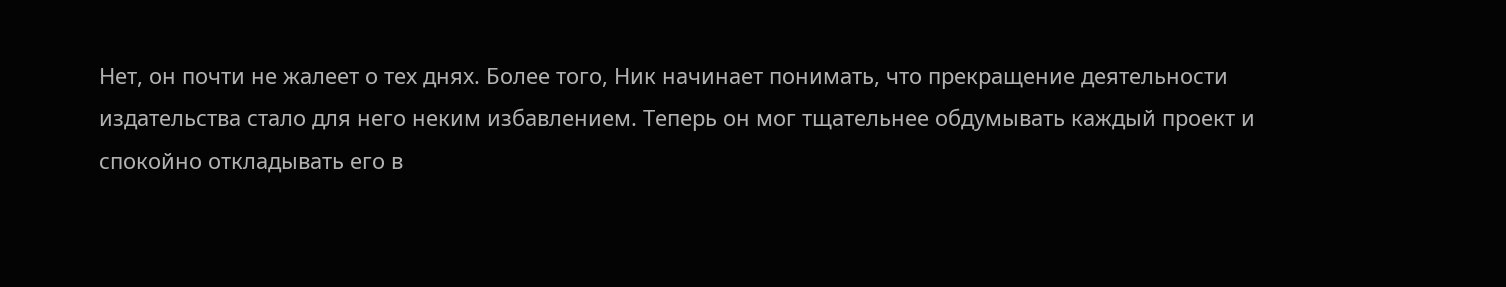Нет, он почти не жалеет о тех днях. Более того, Ник начинает понимать, что прекращение деятельности издательства стало для него неким избавлением. Теперь он мог тщательнее обдумывать каждый проект и спокойно откладывать его в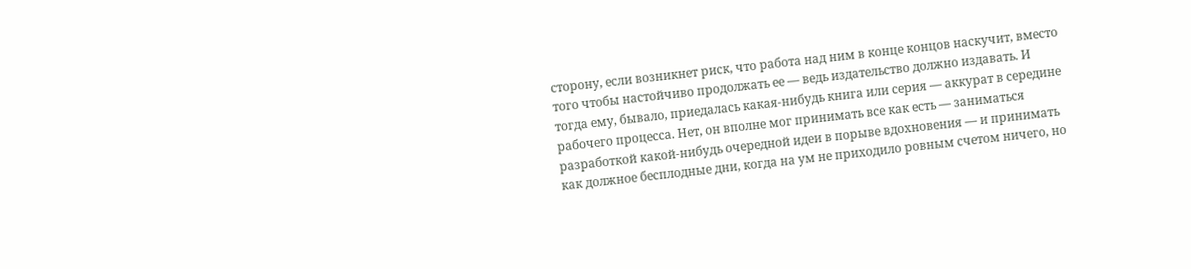сторону, если возникнет риск, что работа над ним в конце концов наскучит, вместо того чтобы настойчиво продолжать ее — ведь издательство должно издавать. И тогда ему, бывало, приедалась какая-нибудь книга или серия — аккурат в середине рабочего процесса. Нет, он вполне мог принимать все как есть — заниматься разработкой какой-нибудь очередной идеи в порыве вдохновения — и принимать как должное бесплодные дни, когда на ум не приходило ровным счетом ничего, но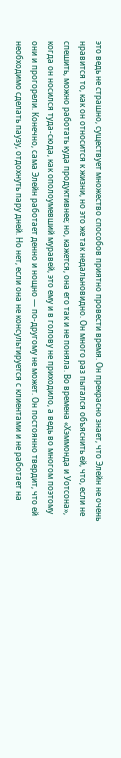это ведь не страшно, существует множество способов приятно провести время. Он прекрасно знает, что Элейн не очень нравится то, как он относится к жизни, но это же так недальновидно. Он много раз пытался объяснить ей, что, если не спешить, можно работать куда продуктивнее; но, кажется, она его так и не поняла. Во времена «Хэммонда и Уотсона», когда он носился туда-сюда, как ополоумевший муравей, это ему и в голову не приходило, а ведь во многом поэтому они и прогорели. Конечно, сама Элейн работает денно и нощно — по-другому не может. Он постоянно твердит, что ей необходимо сделать паузу, отдохнуть пару дней. Но нет, если она не консультируется с клиентами и не работает на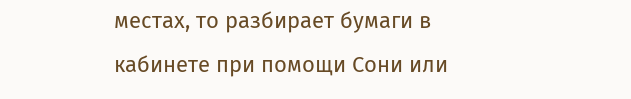местах, то разбирает бумаги в кабинете при помощи Сони или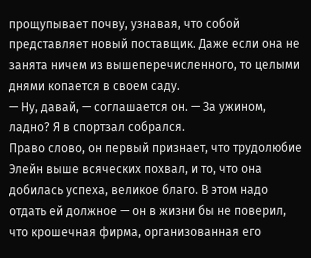прощупывает почву, узнавая, что собой представляет новый поставщик. Даже если она не занята ничем из вышеперечисленного, то целыми днями копается в своем саду.
— Ну, давай, — соглашается он. — За ужином, ладно? Я в спортзал собрался.
Право слово, он первый признает, что трудолюбие Элейн выше всяческих похвал, и то, что она добилась успеха, великое благо. В этом надо отдать ей должное — он в жизни бы не поверил, что крошечная фирма, организованная его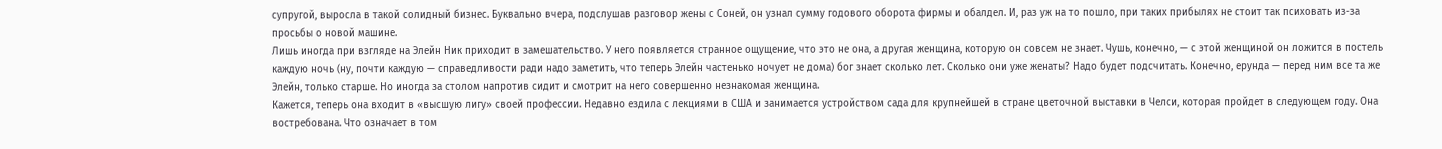супругой, выросла в такой солидный бизнес. Буквально вчера, подслушав разговор жены с Соней, он узнал сумму годового оборота фирмы и обалдел. И, раз уж на то пошло, при таких прибылях не стоит так психовать из-за просьбы о новой машине.
Лишь иногда при взгляде на Элейн Ник приходит в замешательство. У него появляется странное ощущение, что это не она, а другая женщина, которую он совсем не знает. Чушь, конечно, — с этой женщиной он ложится в постель каждую ночь (ну, почти каждую — справедливости ради надо заметить, что теперь Элейн частенько ночует не дома) бог знает сколько лет. Сколько они уже женаты? Надо будет подсчитать. Конечно, ерунда — перед ним все та же Элейн, только старше. Но иногда за столом напротив сидит и смотрит на него совершенно незнакомая женщина.
Кажется, теперь она входит в «высшую лигу» своей профессии. Недавно ездила с лекциями в США и занимается устройством сада для крупнейшей в стране цветочной выставки в Челси, которая пройдет в следующем году. Она востребована. Что означает в том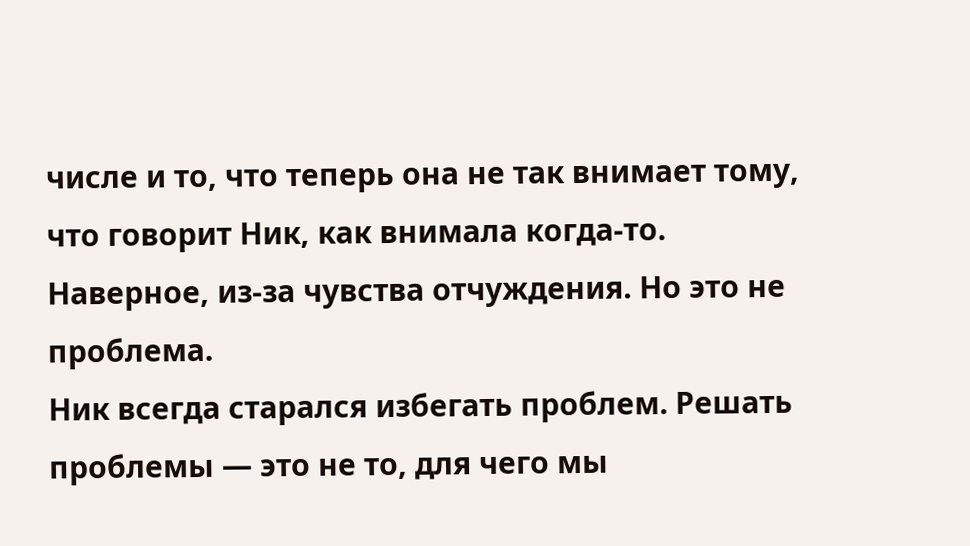числе и то, что теперь она не так внимает тому, что говорит Ник, как внимала когда-то. Наверное, из-за чувства отчуждения. Но это не проблема.
Ник всегда старался избегать проблем. Решать проблемы — это не то, для чего мы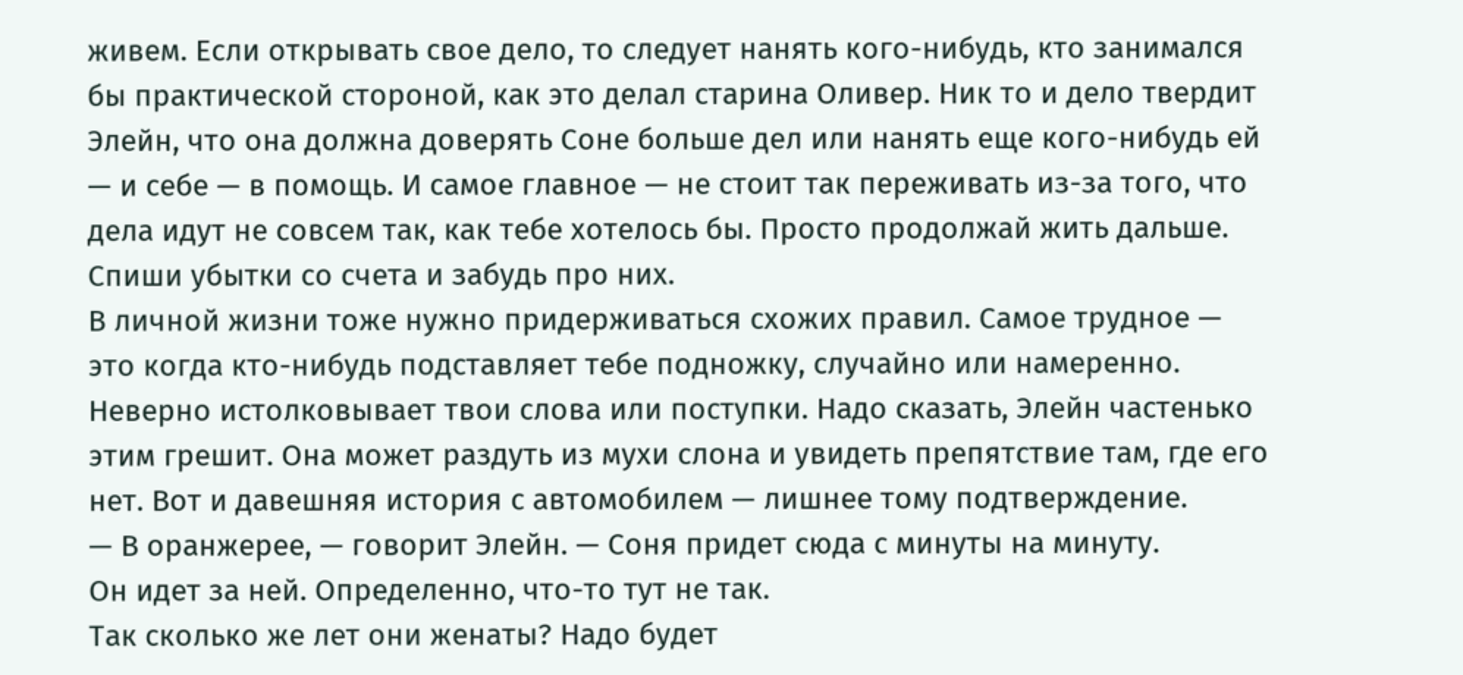живем. Если открывать свое дело, то следует нанять кого-нибудь, кто занимался бы практической стороной, как это делал старина Оливер. Ник то и дело твердит Элейн, что она должна доверять Соне больше дел или нанять еще кого-нибудь ей — и себе — в помощь. И самое главное — не стоит так переживать из-за того, что дела идут не совсем так, как тебе хотелось бы. Просто продолжай жить дальше. Спиши убытки со счета и забудь про них.
В личной жизни тоже нужно придерживаться схожих правил. Самое трудное — это когда кто-нибудь подставляет тебе подножку, случайно или намеренно. Неверно истолковывает твои слова или поступки. Надо сказать, Элейн частенько этим грешит. Она может раздуть из мухи слона и увидеть препятствие там, где его нет. Вот и давешняя история с автомобилем — лишнее тому подтверждение.
— В оранжерее, — говорит Элейн. — Соня придет сюда с минуты на минуту.
Он идет за ней. Определенно, что-то тут не так.
Так сколько же лет они женаты? Надо будет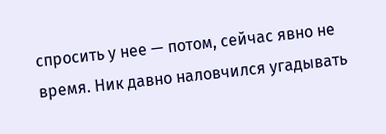спросить у нее — потом, сейчас явно не время. Ник давно наловчился угадывать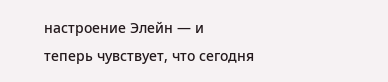настроение Элейн — и теперь чувствует, что сегодня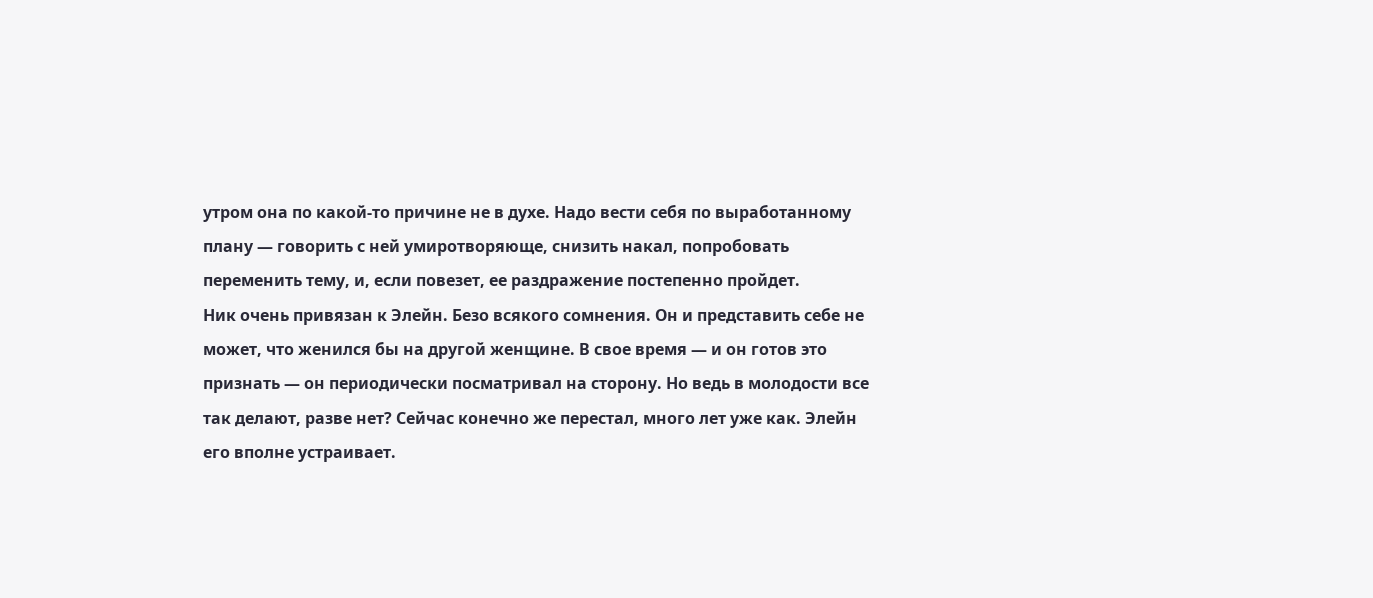утром она по какой-то причине не в духе. Надо вести себя по выработанному плану — говорить с ней умиротворяюще, снизить накал, попробовать переменить тему, и, если повезет, ее раздражение постепенно пройдет.
Ник очень привязан к Элейн. Безо всякого сомнения. Он и представить себе не может, что женился бы на другой женщине. В свое время — и он готов это признать — он периодически посматривал на сторону. Но ведь в молодости все так делают, разве нет? Сейчас конечно же перестал, много лет уже как. Элейн его вполне устраивает.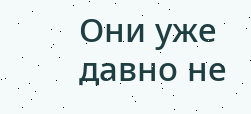Они уже давно не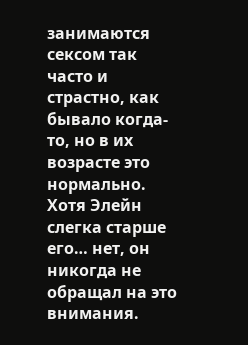занимаются сексом так часто и страстно, как бывало когда-то, но в их возрасте это нормально. Хотя Элейн слегка старше его… нет, он никогда не обращал на это внимания.